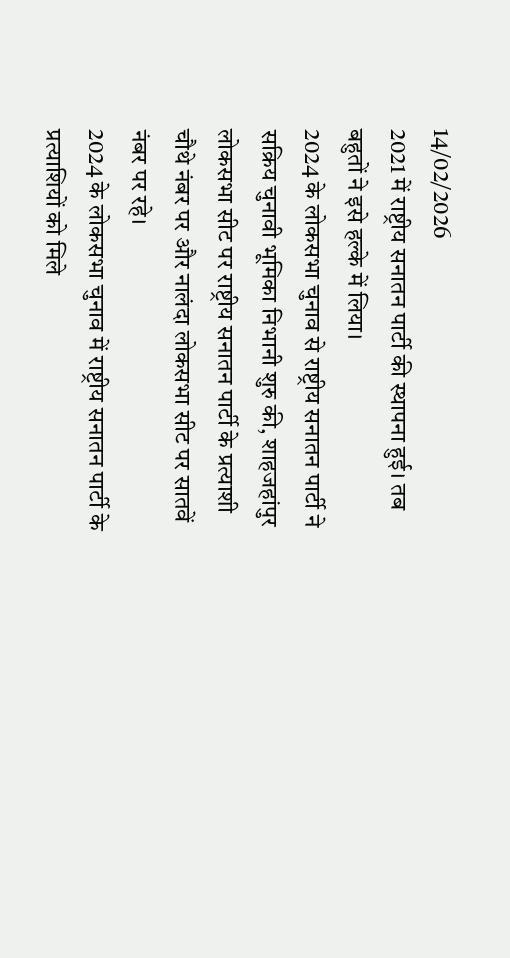14/02/2026
2021 में राष्ट्रीय सनातन पार्टी की स्थापना हुई। तब बहुतों ने इसे हल्के में लिया।
2024 के लोकसभा चुनाव से राष्ट्रीय सनातन पार्टी ने सक्रिय चुनावी भूमिका निभानी शुरु की, शाहजहांपुर लोकसभा सीट पर राष्ट्रीय सनातन पार्टी के प्रत्याशी चौथे नंबर पर और नालंदा लोकसभा सीट पर सातवें नंबर पर रहे।
2024 के लोकसभा चुनाव में राष्ट्रीय सनातन पार्टी के प्रत्याशियों को मिले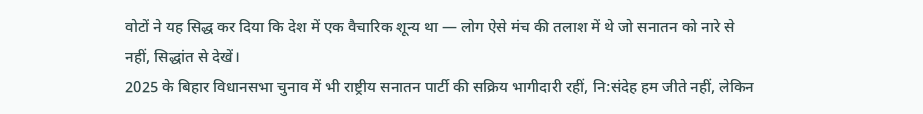वोटों ने यह सिद्ध कर दिया कि देश में एक वैचारिक शून्य था — लोग ऐसे मंच की तलाश में थे जो सनातन को नारे से नहीं, सिद्धांत से देखें।
2025 के बिहार विधानसभा चुनाव में भी राष्ट्रीय सनातन पार्टी की सक्रिय भागीदारी रहीं, नि:संदेह हम जीते नहीं, लेकिन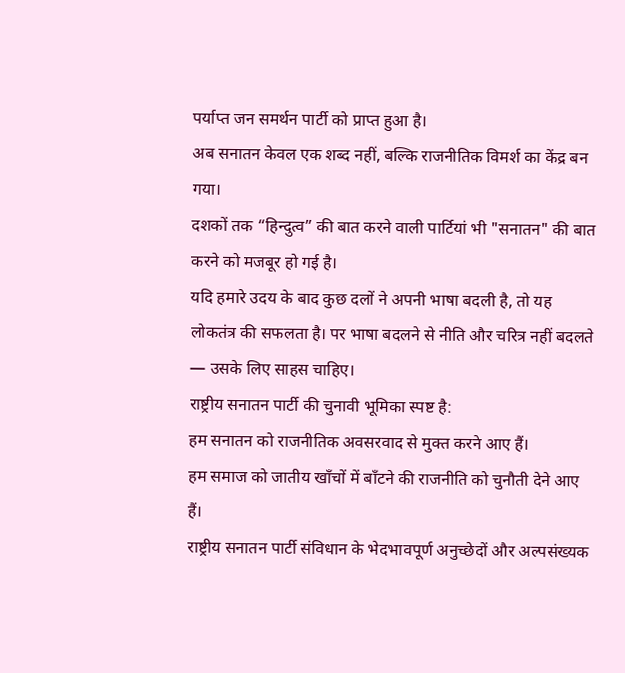पर्याप्त जन समर्थन पार्टी को प्राप्त हुआ है।
अब सनातन केवल एक शब्द नहीं, बल्कि राजनीतिक विमर्श का केंद्र बन गया।
दशकों तक “हिन्दुत्व” की बात करने वाली पार्टियां भी "सनातन" की बात करने को मजबूर हो गई है।
यदि हमारे उदय के बाद कुछ दलों ने अपनी भाषा बदली है, तो यह लोकतंत्र की सफलता है। पर भाषा बदलने से नीति और चरित्र नहीं बदलते — उसके लिए साहस चाहिए।
राष्ट्रीय सनातन पार्टी की चुनावी भूमिका स्पष्ट है:
हम सनातन को राजनीतिक अवसरवाद से मुक्त करने आए हैं।
हम समाज को जातीय खाँचों में बाँटने की राजनीति को चुनौती देने आए हैं।
राष्ट्रीय सनातन पार्टी संविधान के भेदभावपूर्ण अनुच्छेदों और अल्पसंख्यक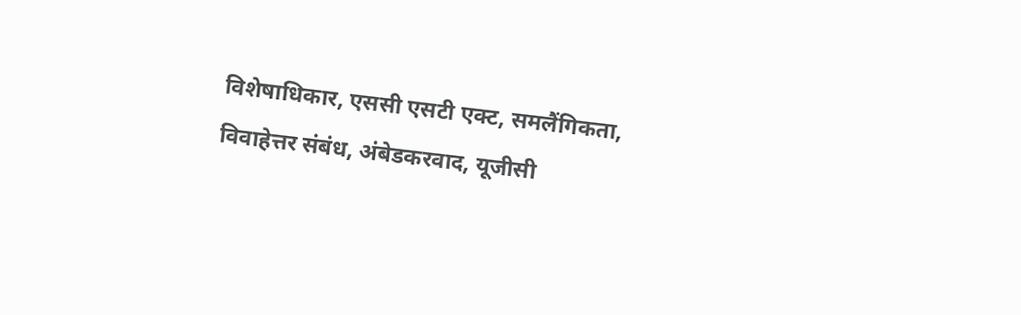विशेषाधिकार, एससी एसटी एक्ट, समलैंगिकता, विवाहेत्तर संबंध, अंबेडकरवाद, यूजीसी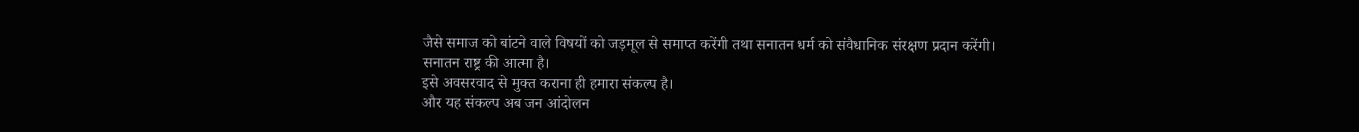जैसे समाज को बांटने वाले विषयों को जड़मूल से समाप्त करेंगी तथा सनातन धर्म को संवैधानिक संरक्षण प्रदान करेंगी।
सनातन राष्ट्र की आत्मा है।
इसे अवसरवाद से मुक्त कराना ही हमारा संकल्प है।
और यह संकल्प अब जन आंदोलन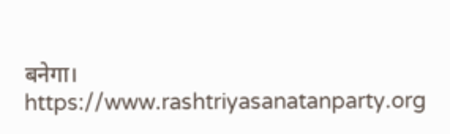बनेगा।
https://www.rashtriyasanatanparty.org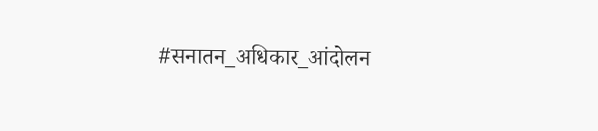#सनातन_अधिकार_आंदोलन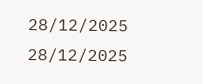28/12/2025
28/12/2025